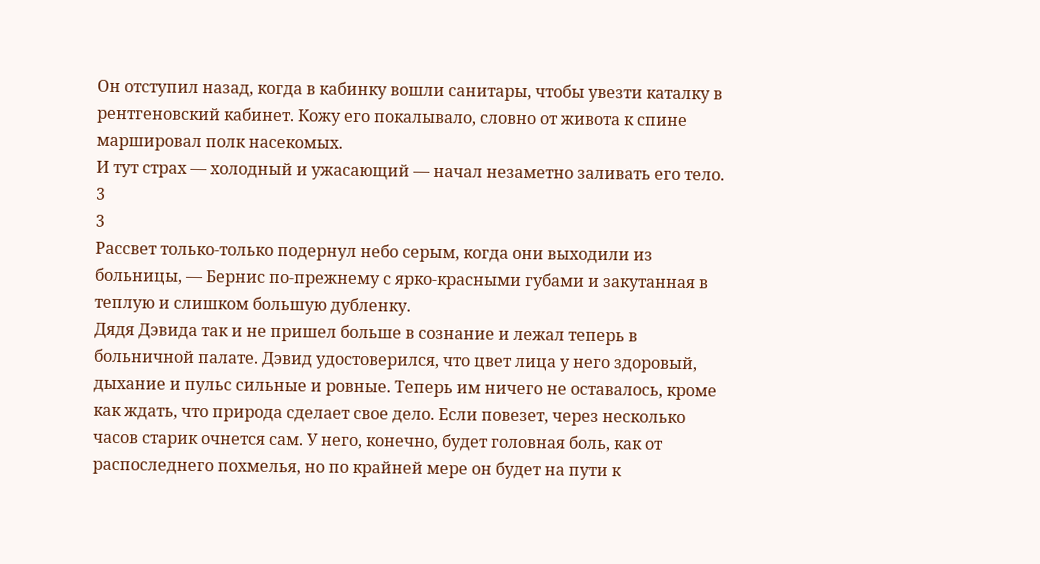Он отступил назад, когда в кабинку вошли санитары, чтобы увезти каталку в рентгеновский кабинет. Кожу его покалывало, словно от живота к спине маршировал полк насекомых.
И тут страх — холодный и ужасающий — начал незаметно заливать его тело.
3
3
Рассвет только-только подернул небо серым, когда они выходили из больницы, — Бернис по-прежнему с ярко-красными губами и закутанная в теплую и слишком большую дубленку.
Дядя Дэвида так и не пришел больше в сознание и лежал теперь в больничной палате. Дэвид удостоверился, что цвет лица у него здоровый, дыхание и пульс сильные и ровные. Теперь им ничего не оставалось, кроме как ждать, что природа сделает свое дело. Если повезет, через несколько часов старик очнется сам. У него, конечно, будет головная боль, как от распоследнего похмелья, но по крайней мере он будет на пути к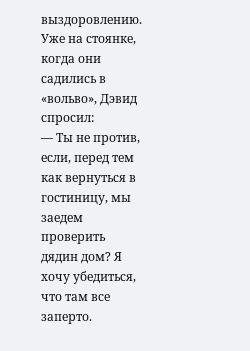выздоровлению.
Уже на стоянке, когда они садились в «вольво», Дэвид спросил:
— Ты не против, если, перед тем как вернуться в гостиницу, мы заедем проверить дядин дом? Я хочу убедиться, что там все заперто.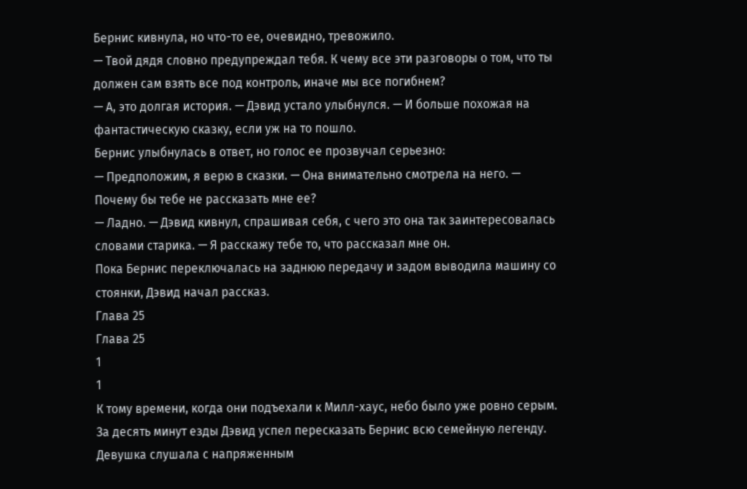Бернис кивнула, но что-то ее, очевидно, тревожило.
— Твой дядя словно предупреждал тебя. К чему все эти разговоры о том, что ты должен сам взять все под контроль, иначе мы все погибнем?
— А, это долгая история. — Дэвид устало улыбнулся. — И больше похожая на фантастическую сказку, если уж на то пошло.
Бернис улыбнулась в ответ, но голос ее прозвучал серьезно:
— Предположим, я верю в сказки. — Она внимательно смотрела на него. — Почему бы тебе не рассказать мне ее?
— Ладно. — Дэвид кивнул, спрашивая себя, с чего это она так заинтересовалась словами старика. — Я расскажу тебе то, что рассказал мне он.
Пока Бернис переключалась на заднюю передачу и задом выводила машину со стоянки, Дэвид начал рассказ.
Глава 25
Глава 25
1
1
К тому времени, когда они подъехали к Милл-хаус, небо было уже ровно серым. За десять минут езды Дэвид успел пересказать Бернис всю семейную легенду. Девушка слушала с напряженным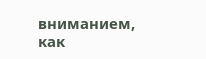вниманием, как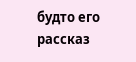будто его рассказ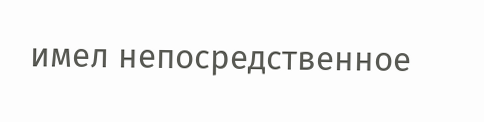имел непосредственное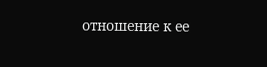отношение к ее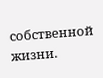собственной жизни.